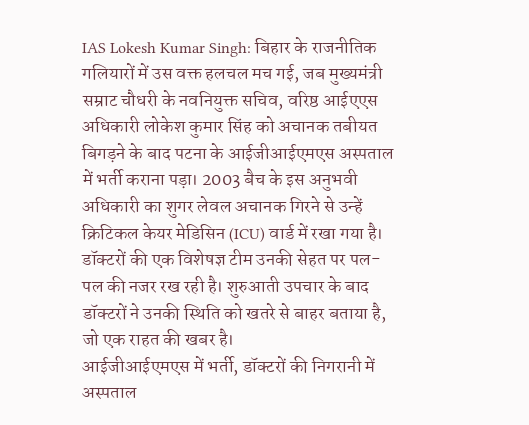IAS Lokesh Kumar Singh: बिहार के राजनीतिक गलियारों में उस वक्त हलचल मच गई, जब मुख्यमंत्री सम्राट चौधरी के नवनियुक्त सचिव, वरिष्ठ आईएएस अधिकारी लोकेश कुमार सिंह को अचानक तबीयत बिगड़ने के बाद पटना के आईजीआईएमएस अस्पताल में भर्ती कराना पड़ा। 2003 बैच के इस अनुभवी अधिकारी का शुगर लेवल अचानक गिरने से उन्हें क्रिटिकल केयर मेडिसिन (ICU) वार्ड में रखा गया है। डॉक्टरों की एक विशेषज्ञ टीम उनकी सेहत पर पल-पल की नजर रख रही है। शुरुआती उपचार के बाद डॉक्टरों ने उनकी स्थिति को खतरे से बाहर बताया है, जो एक राहत की खबर है।
आईजीआईएमएस में भर्ती, डॉक्टरों की निगरानी में
अस्पताल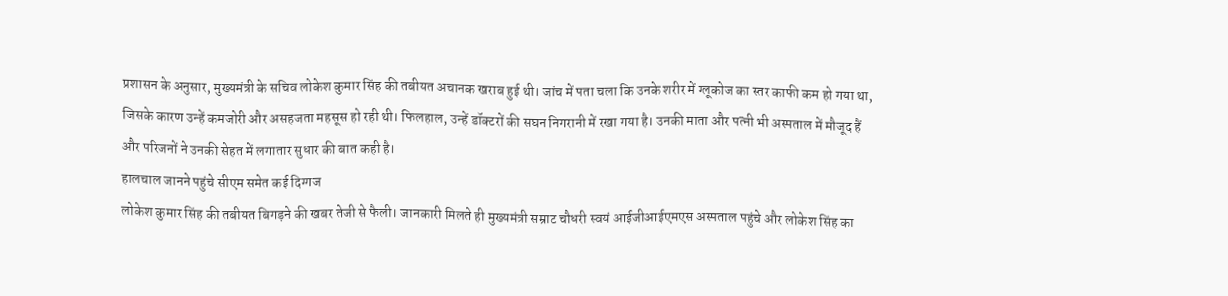प्रशासन के अनुसार, मुख्यमंत्री के सचिव लोकेश कुमार सिंह की तबीयत अचानक खराब हुई थी। जांच में पता चला कि उनके शरीर में ग्लूकोज का स्तर काफी कम हो गया था, जिसके कारण उन्हें कमजोरी और असहजता महसूस हो रही थी। फिलहाल, उन्हें डॉक्टरों की सघन निगरानी में रखा गया है। उनकी माता और पत्नी भी अस्पताल में मौजूद हैं और परिजनों ने उनकी सेहत में लगातार सुधार की बात कही है।
हालचाल जानने पहुंचे सीएम समेत कई दिग्गज
लोकेश कुमार सिंह की तबीयत बिगड़ने की खबर तेजी से फैली। जानकारी मिलते ही मुख्यमंत्री सम्राट चौधरी स्वयं आईजीआईएमएस अस्पताल पहुंचे और लोकेश सिंह का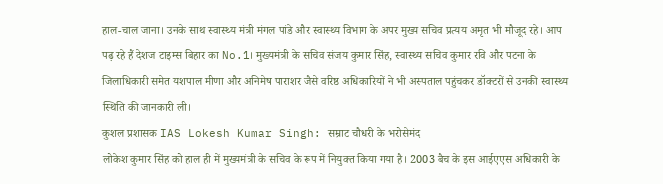हाल-चाल जाना। उनके साथ स्वास्थ्य मंत्री मंगल पांडे और स्वास्थ्य विभाग के अपर मुख्य सचिव प्रत्यय अमृत भी मौजूद रहे। आप पढ़ रहे हैं देशज टाइम्स बिहार का No.1। मुख्यमंत्री के सचिव संजय कुमार सिंह, स्वास्थ्य सचिव कुमार रवि और पटना के जिलाधिकारी समेत यशपाल मीणा और अनिमेष पाराशर जैसे वरिष्ठ अधिकारियों ने भी अस्पताल पहुंचकर डॉक्टरों से उनकी स्वास्थ्य स्थिति की जानकारी ली।
कुशल प्रशासक IAS Lokesh Kumar Singh: सम्राट चौधरी के भरोसेमंद
लोकेश कुमार सिंह को हाल ही में मुख्यमंत्री के सचिव के रूप में नियुक्त किया गया है। 2003 बैच के इस आईएएस अधिकारी के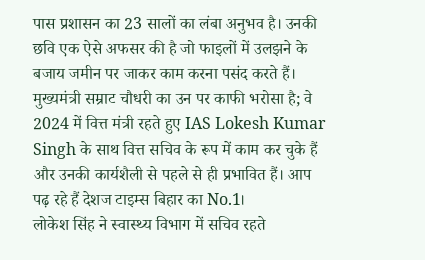पास प्रशासन का 23 सालों का लंबा अनुभव है। उनकी छवि एक ऐसे अफसर की है जो फाइलों में उलझने के बजाय जमीन पर जाकर काम करना पसंद करते हैं। मुख्यमंत्री सम्राट चौधरी का उन पर काफी भरोसा है; वे 2024 में वित्त मंत्री रहते हुए IAS Lokesh Kumar Singh के साथ वित्त सचिव के रूप में काम कर चुके हैं और उनकी कार्यशैली से पहले से ही प्रभावित हैं। आप पढ़ रहे हैं देशज टाइम्स बिहार का No.1।
लोकेश सिंह ने स्वास्थ्य विभाग में सचिव रहते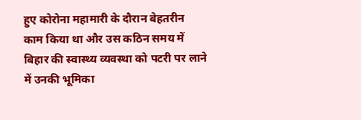हुए कोरोना महामारी के दौरान बेहतरीन काम किया था और उस कठिन समय में बिहार की स्वास्थ्य व्यवस्था को पटरी पर लाने में उनकी भूमिका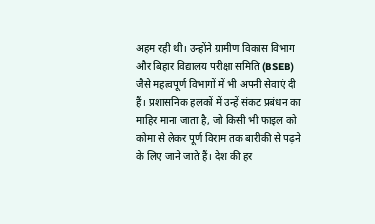अहम रही थी। उन्होंने ग्रामीण विकास विभाग और बिहार विद्यालय परीक्षा समिति (BSEB) जैसे महत्वपूर्ण विभागों में भी अपनी सेवाएं दी हैं। प्रशासनिक हलकों में उन्हें संकट प्रबंधन का माहिर माना जाता है, जो किसी भी फाइल को कोमा से लेकर पूर्ण विराम तक बारीकी से पढ़ने के लिए जाने जाते हैं। देश की हर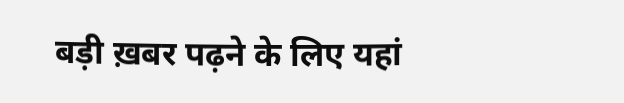बड़ी ख़बर पढ़ने के लिए यहां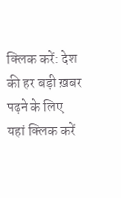क्लिक करें: देश की हर बड़ी ख़बर पढ़ने के लिए यहां क्लिक करें